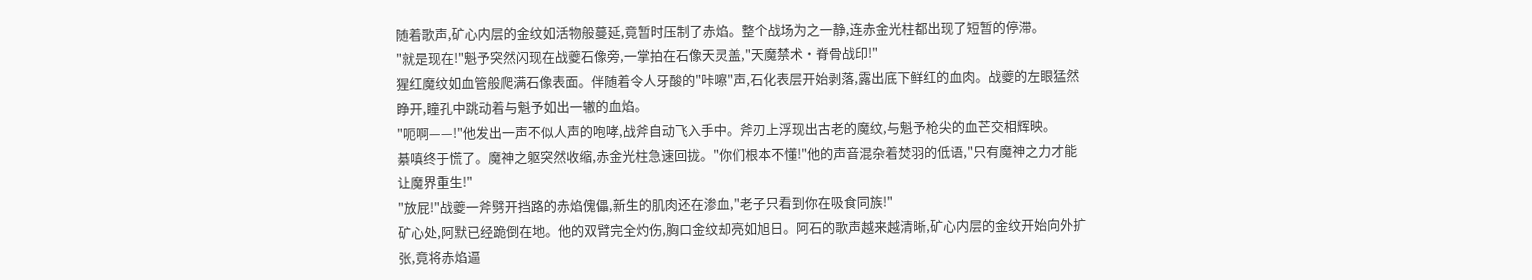随着歌声,矿心内层的金纹如活物般蔓延,竟暂时压制了赤焰。整个战场为之一静,连赤金光柱都出现了短暂的停滞。
"就是现在!"魁予突然闪现在战夔石像旁,一掌拍在石像天灵盖,"天魔禁术·脊骨战印!"
猩红魔纹如血管般爬满石像表面。伴随着令人牙酸的"咔嚓"声,石化表层开始剥落,露出底下鲜红的血肉。战夔的左眼猛然睁开,瞳孔中跳动着与魁予如出一辙的血焰。
"呃啊——!"他发出一声不似人声的咆哮,战斧自动飞入手中。斧刃上浮现出古老的魔纹,与魁予枪尖的血芒交相辉映。
綦嗔终于慌了。魔神之躯突然收缩,赤金光柱急速回拢。"你们根本不懂!"他的声音混杂着焚羽的低语,"只有魔神之力才能让魔界重生!"
"放屁!"战夔一斧劈开挡路的赤焰傀儡,新生的肌肉还在渗血,"老子只看到你在吸食同族!"
矿心处,阿默已经跪倒在地。他的双臂完全灼伤,胸口金纹却亮如旭日。阿石的歌声越来越清晰,矿心内层的金纹开始向外扩张,竟将赤焰逼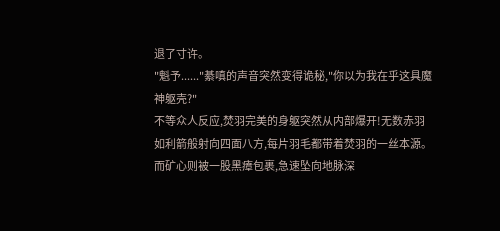退了寸许。
"魁予......"綦嗔的声音突然变得诡秘,"你以为我在乎这具魔神躯壳?"
不等众人反应,焚羽完美的身躯突然从内部爆开!无数赤羽如利箭般射向四面八方,每片羽毛都带着焚羽的一丝本源。而矿心则被一股黑瘴包裹,急速坠向地脉深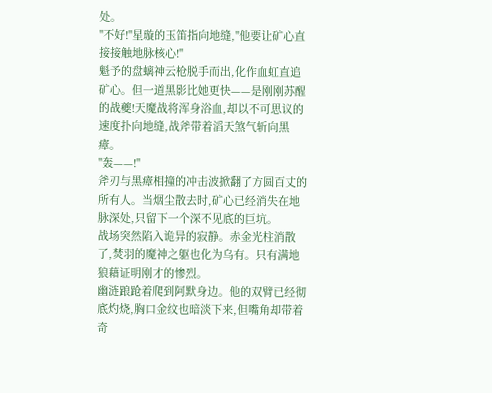处。
"不好!"星璇的玉笛指向地缝,"他要让矿心直接接触地脉核心!"
魁予的盘螭神云枪脱手而出,化作血虹直追矿心。但一道黑影比她更快——是刚刚苏醒的战夔!天魔战将浑身浴血,却以不可思议的速度扑向地缝,战斧带着滔天煞气斩向黑瘴。
"轰——!"
斧刃与黑瘴相撞的冲击波掀翻了方圆百丈的所有人。当烟尘散去时,矿心已经消失在地脉深处,只留下一个深不见底的巨坑。
战场突然陷入诡异的寂静。赤金光柱消散了,焚羽的魔神之躯也化为乌有。只有满地狼藉证明刚才的惨烈。
幽涟踉跄着爬到阿默身边。他的双臂已经彻底灼烧,胸口金纹也暗淡下来,但嘴角却带着奇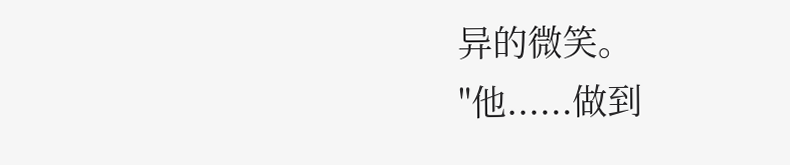异的微笑。
"他......做到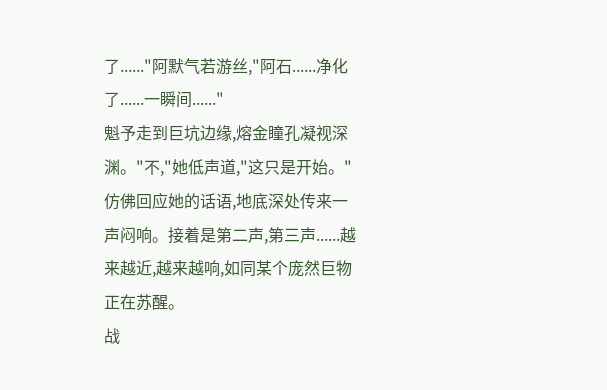了......"阿默气若游丝,"阿石......净化了......一瞬间......"
魁予走到巨坑边缘,熔金瞳孔凝视深渊。"不,"她低声道,"这只是开始。"
仿佛回应她的话语,地底深处传来一声闷响。接着是第二声,第三声......越来越近,越来越响,如同某个庞然巨物正在苏醒。
战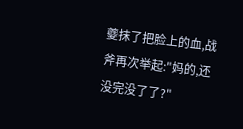夔抹了把脸上的血,战斧再次举起:"妈的,还没完没了了?"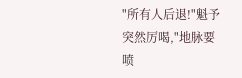"所有人后退!"魁予突然厉喝,"地脉要喷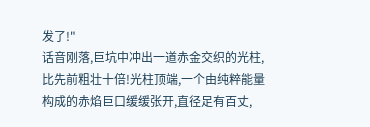发了!"
话音刚落,巨坑中冲出一道赤金交织的光柱,比先前粗壮十倍!光柱顶端,一个由纯粹能量构成的赤焰巨口缓缓张开,直径足有百丈,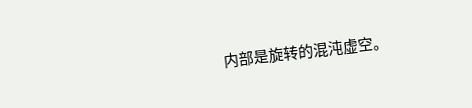内部是旋转的混沌虚空。